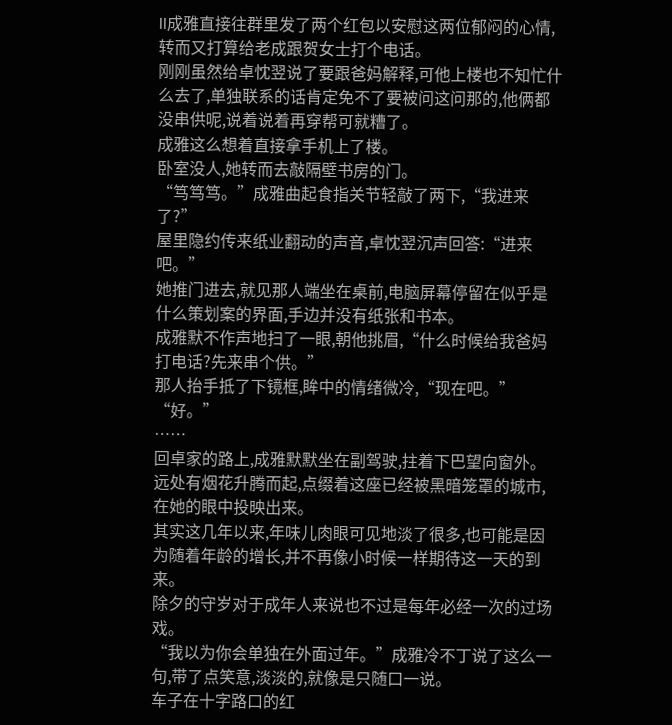ll成雅直接往群里发了两个红包以安慰这两位郁闷的心情,转而又打算给老成跟贺女士打个电话。
刚刚虽然给卓忱翌说了要跟爸妈解释,可他上楼也不知忙什么去了,单独联系的话肯定免不了要被问这问那的,他俩都没串供呢,说着说着再穿帮可就糟了。
成雅这么想着直接拿手机上了楼。
卧室没人,她转而去敲隔壁书房的门。
“笃笃笃。”成雅曲起食指关节轻敲了两下,“我进来了?”
屋里隐约传来纸业翻动的声音,卓忱翌沉声回答:“进来吧。”
她推门进去,就见那人端坐在桌前,电脑屏幕停留在似乎是什么策划案的界面,手边并没有纸张和书本。
成雅默不作声地扫了一眼,朝他挑眉,“什么时候给我爸妈打电话?先来串个供。”
那人抬手抵了下镜框,眸中的情绪微冷,“现在吧。”
“好。”
……
回卓家的路上,成雅默默坐在副驾驶,拄着下巴望向窗外。
远处有烟花升腾而起,点缀着这座已经被黑暗笼罩的城市,在她的眼中投映出来。
其实这几年以来,年味儿肉眼可见地淡了很多,也可能是因为随着年龄的增长,并不再像小时候一样期待这一天的到来。
除夕的守岁对于成年人来说也不过是每年必经一次的过场戏。
“我以为你会单独在外面过年。”成雅冷不丁说了这么一句,带了点笑意,淡淡的,就像是只随口一说。
车子在十字路口的红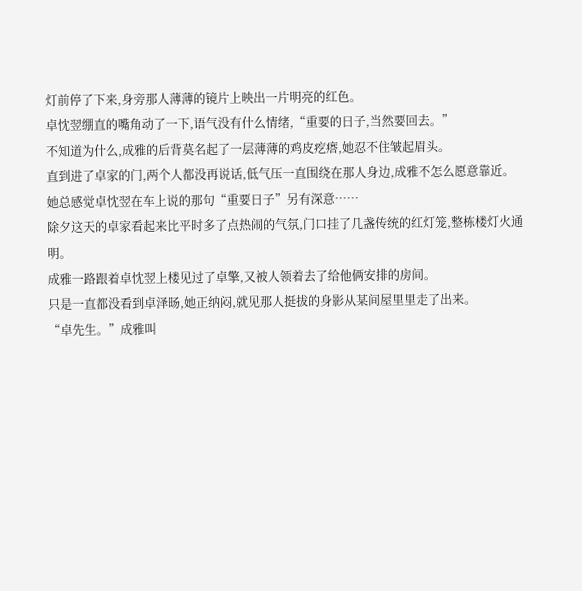灯前停了下来,身旁那人薄薄的镜片上映出一片明亮的红色。
卓忱翌绷直的嘴角动了一下,语气没有什么情绪,“重要的日子,当然要回去。”
不知道为什么,成雅的后背莫名起了一层薄薄的鸡皮疙瘩,她忍不住皱起眉头。
直到进了卓家的门,两个人都没再说话,低气压一直围绕在那人身边,成雅不怎么愿意靠近。
她总感觉卓忱翌在车上说的那句“重要日子”另有深意……
除夕这天的卓家看起来比平时多了点热闹的气氛,门口挂了几盏传统的红灯笼,整栋楼灯火通明。
成雅一路跟着卓忱翌上楼见过了卓擎,又被人领着去了给他俩安排的房间。
只是一直都没看到卓泽旸,她正纳闷,就见那人挺拔的身影从某间屋里里走了出来。
“卓先生。”成雅叫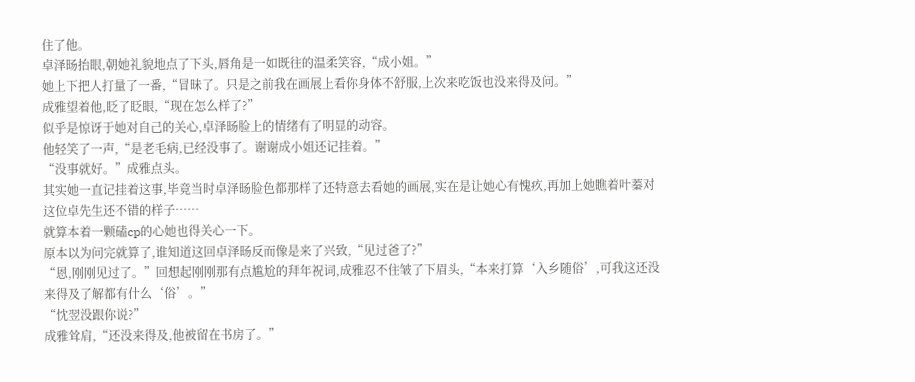住了他。
卓泽旸抬眼,朝她礼貌地点了下头,唇角是一如既往的温柔笑容,“成小姐。”
她上下把人打量了一番,“冒昧了。只是之前我在画展上看你身体不舒服,上次来吃饭也没来得及问。”
成雅望着他,眨了眨眼,“现在怎么样了?”
似乎是惊讶于她对自己的关心,卓泽旸脸上的情绪有了明显的动容。
他轻笑了一声,“是老毛病,已经没事了。谢谢成小姐还记挂着。”
“没事就好。”成雅点头。
其实她一直记挂着这事,毕竟当时卓泽旸脸色都那样了还特意去看她的画展,实在是让她心有愧疚,再加上她瞧着叶蓁对这位卓先生还不错的样子……
就算本着一颗磕cp的心她也得关心一下。
原本以为问完就算了,谁知道这回卓泽旸反而像是来了兴致,“见过爸了?”
“恩,刚刚见过了。”回想起刚刚那有点尴尬的拜年祝词,成雅忍不住皱了下眉头,“本来打算‘入乡随俗’,可我这还没来得及了解都有什么‘俗’。”
“忱翌没跟你说?”
成雅耸肩,“还没来得及,他被留在书房了。”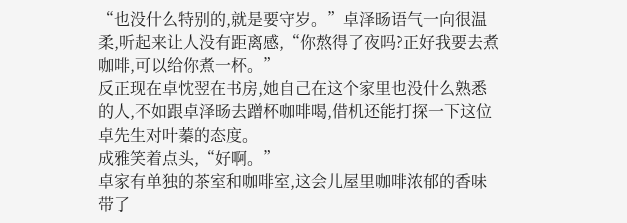“也没什么特别的,就是要守岁。”卓泽旸语气一向很温柔,听起来让人没有距离感,“你熬得了夜吗?正好我要去煮咖啡,可以给你煮一杯。”
反正现在卓忱翌在书房,她自己在这个家里也没什么熟悉的人,不如跟卓泽旸去蹭杯咖啡喝,借机还能打探一下这位卓先生对叶蓁的态度。
成雅笑着点头,“好啊。”
卓家有单独的茶室和咖啡室,这会儿屋里咖啡浓郁的香味带了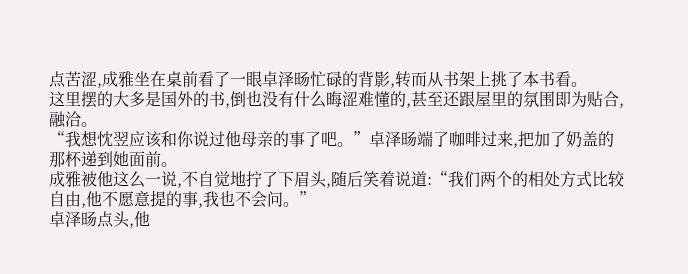点苦涩,成雅坐在桌前看了一眼卓泽旸忙碌的背影,转而从书架上挑了本书看。
这里摆的大多是国外的书,倒也没有什么晦涩难懂的,甚至还跟屋里的氛围即为贴合,融洽。
“我想忱翌应该和你说过他母亲的事了吧。”卓泽旸端了咖啡过来,把加了奶盖的那杯递到她面前。
成雅被他这么一说,不自觉地拧了下眉头,随后笑着说道:“我们两个的相处方式比较自由,他不愿意提的事,我也不会问。”
卓泽旸点头,他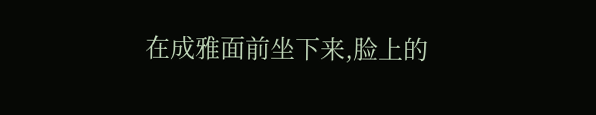在成雅面前坐下来,脸上的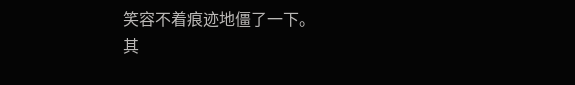笑容不着痕迹地僵了一下。
其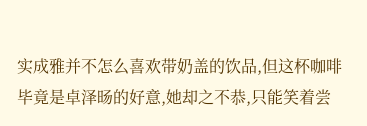实成雅并不怎么喜欢带奶盖的饮品,但这杯咖啡毕竟是卓泽旸的好意,她却之不恭,只能笑着尝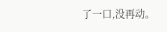了一口,没再动。